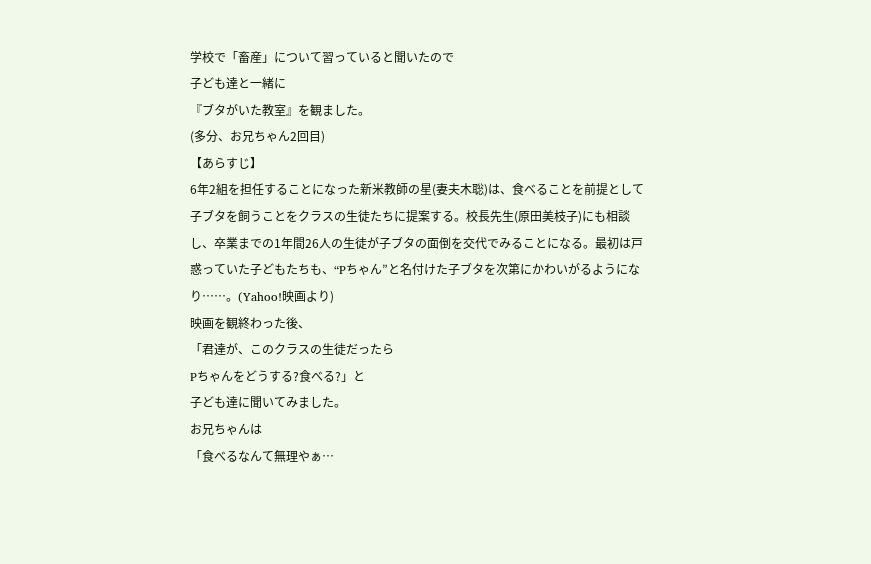学校で「畜産」について習っていると聞いたので
子ども達と一緒に
『ブタがいた教室』を観ました。
(多分、お兄ちゃん2回目)
【あらすじ】
6年2組を担任することになった新米教師の星(妻夫木聡)は、食べることを前提として子ブタを飼うことをクラスの生徒たちに提案する。校長先生(原田美枝子)にも相談し、卒業までの1年間26人の生徒が子ブタの面倒を交代でみることになる。最初は戸惑っていた子どもたちも、“Pちゃん”と名付けた子ブタを次第にかわいがるようになり……。(Yahoo!映画より)
映画を観終わった後、
「君達が、このクラスの生徒だったら
Pちゃんをどうする?食べる?」と
子ども達に聞いてみました。
お兄ちゃんは
「食べるなんて無理やぁ…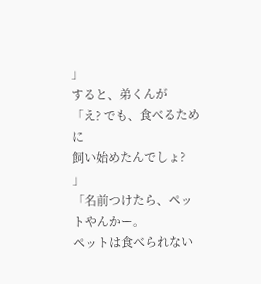」
すると、弟くんが
「え? でも、食べるために
飼い始めたんでしょ?
」
「名前つけたら、ペットやんかー。
ペットは食べられない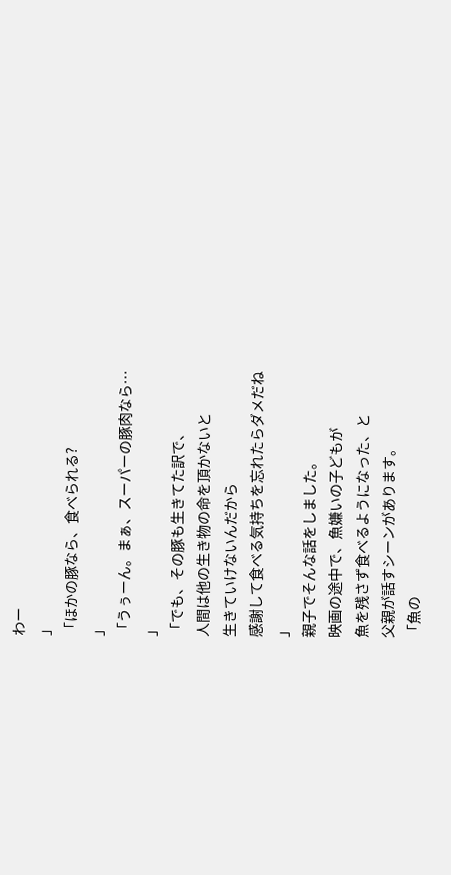わー
」
「ほかの豚なら、食べられる?
」
「うぅーん。まぁ、スーパーの豚肉なら…
」
「でも、その豚も生きてた訳で、
人間は他の生き物の命を頂かないと
生きていけないんだから
感謝して食べる気持ちを忘れたらダメだね
」
親子でそんな話をしました。
映画の途中で、魚嫌いの子どもが
魚を残さず食べるようになった、と
父親が話すシーンがあります。
「魚の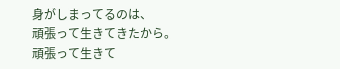身がしまってるのは、
頑張って生きてきたから。
頑張って生きて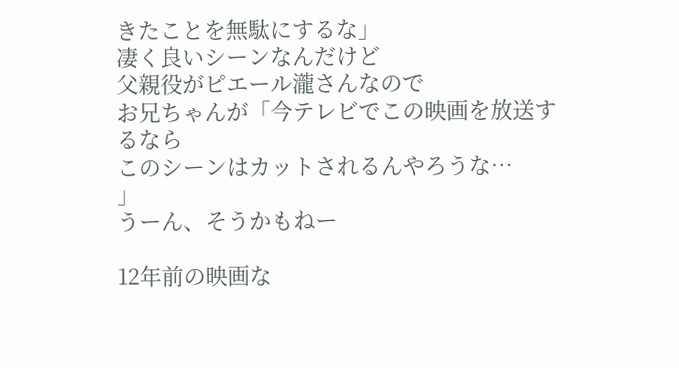きたことを無駄にするな」
凄く良いシーンなんだけど
父親役がピエール瀧さんなので
お兄ちゃんが「今テレビでこの映画を放送するなら
このシーンはカットされるんやろうな…
」
うーん、そうかもねー

12年前の映画な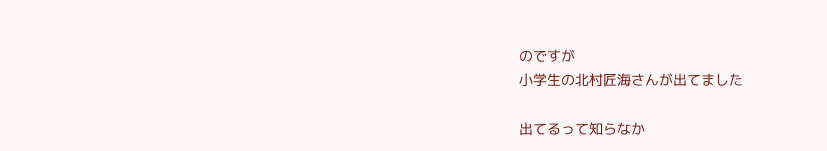のですが
小学生の北村匠海さんが出てました

出てるって知らなか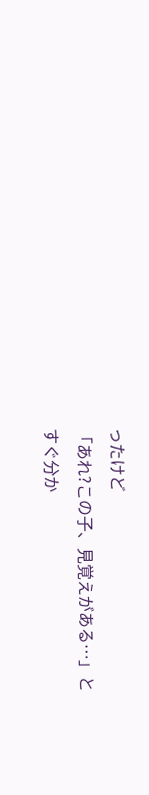ったけど
「あれ?この子、見覚えがある…」と
すぐ分か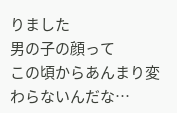りました
男の子の顔って
この頃からあんまり変わらないんだな…